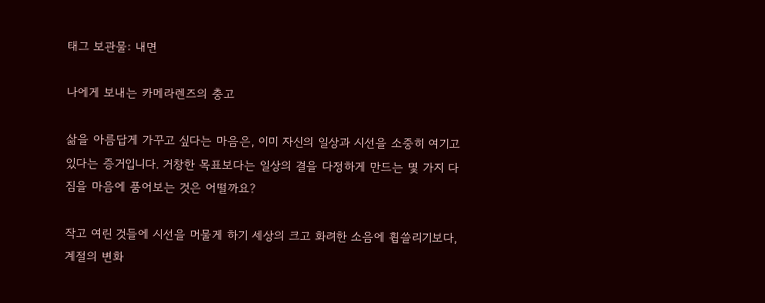태그 보관물: 내면

나에게 보내는 카메라렌즈의 충고

삶을 아름답게 가꾸고 싶다는 마음은, 이미 자신의 일상과 시선을 소중히 여기고 있다는 증거입니다. 거창한 목표보다는 일상의 결을 다정하게 만드는 몇 가지 다짐을 마음에 품어보는 것은 어떨까요?

작고 여린 것들에 시선을 머물게 하기 세상의 크고 화려한 소음에 휩쓸리기보다, 계절의 변화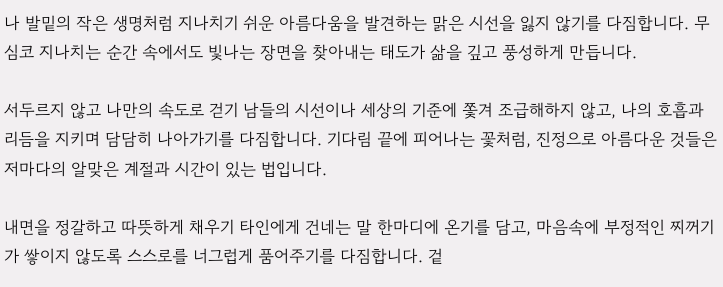나 발밑의 작은 생명처럼 지나치기 쉬운 아름다움을 발견하는 맑은 시선을 잃지 않기를 다짐합니다. 무심코 지나치는 순간 속에서도 빛나는 장면을 찾아내는 태도가 삶을 깊고 풍성하게 만듭니다.

서두르지 않고 나만의 속도로 걷기 남들의 시선이나 세상의 기준에 쫓겨 조급해하지 않고, 나의 호흡과 리듬을 지키며 담담히 나아가기를 다짐합니다. 기다림 끝에 피어나는 꽃처럼, 진정으로 아름다운 것들은 저마다의 알맞은 계절과 시간이 있는 법입니다.

내면을 정갈하고 따뜻하게 채우기 타인에게 건네는 말 한마디에 온기를 담고, 마음속에 부정적인 찌꺼기가 쌓이지 않도록 스스로를 너그럽게 품어주기를 다짐합니다. 겉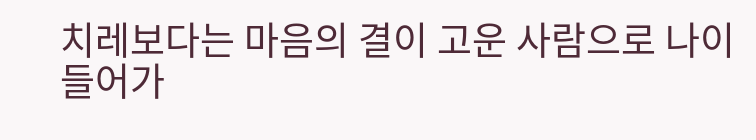치레보다는 마음의 결이 고운 사람으로 나이 들어가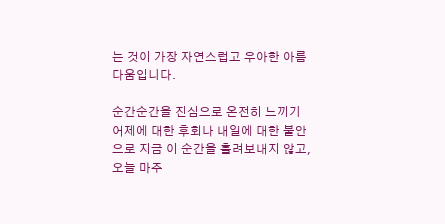는 것이 가장 자연스럽고 우아한 아름다움입니다.

순간순간을 진심으로 온전히 느끼기 어제에 대한 후회나 내일에 대한 불안으로 지금 이 순간을 흘려보내지 않고, 오늘 마주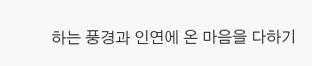하는 풍경과 인연에 온 마음을 다하기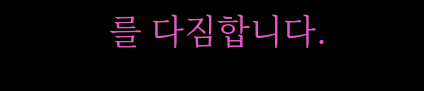를 다짐합니다.